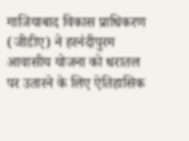गाजियाबाद विकास प्राधिकरण (जीडीए) ने हरनंदीपुरम आवासीय योजना को धरातल पर उतारने के लिए ऐतिहासिक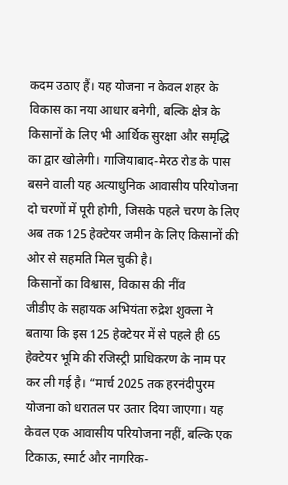कदम उठाए हैं। यह योजना न केवल शहर के विकास का नया आधार बनेगी, बल्कि क्षेत्र के किसानों के लिए भी आर्थिक सुरक्षा और समृद्धि का द्वार खोलेगी। गाजियाबाद-मेरठ रोड के पास बसने वाली यह अत्याधुनिक आवासीय परियोजना दो चरणों में पूरी होगी, जिसके पहले चरण के लिए अब तक 125 हेक्टेयर जमीन के लिए किसानों की ओर से सहमति मिल चुकी है।
किसानों का विश्वास, विकास की नींव
जीडीए के सहायक अभियंता रुद्रेश शुक्ला ने बताया कि इस 125 हेक्टेयर में से पहले ही 65 हेक्टेयर भूमि की रजिस्ट्री प्राधिकरण के नाम पर कर ली गई है। “मार्च 2025 तक हरनंदीपुरम योजना को धरातल पर उतार दिया जाएगा। यह केवल एक आवासीय परियोजना नहीं, बल्कि एक टिकाऊ, स्मार्ट और नागरिक-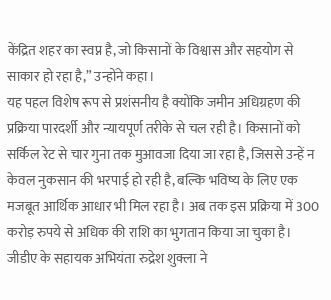केंद्रित शहर का स्वप्न है, जो किसानों के विश्वास और सहयोग से साकार हो रहा है,” उन्होंने कहा।
यह पहल विशेष रूप से प्रशंसनीय है क्योंकि जमीन अधिग्रहण की प्रक्रिया पारदर्शी और न्यायपूर्ण तरीके से चल रही है। किसानों को सर्किल रेट से चार गुना तक मुआवजा दिया जा रहा है, जिससे उन्हें न केवल नुकसान की भरपाई हो रही है, बल्कि भविष्य के लिए एक मजबूत आर्थिक आधार भी मिल रहा है। अब तक इस प्रक्रिया में 300 करोड़ रुपये से अधिक की राशि का भुगतान किया जा चुका है।
जीडीए के सहायक अभियंता रुद्रेश शुक्ला ने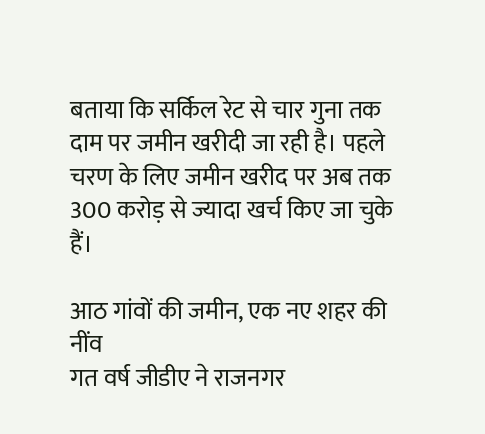बताया कि सर्किल रेट से चार गुना तक दाम पर जमीन खरीदी जा रही है। पहले चरण के लिए जमीन खरीद पर अब तक 300 करोड़ से ज्यादा खर्च किए जा चुके हैं।

आठ गांवों की जमीन, एक नए शहर की नींव
गत वर्ष जीडीए ने राजनगर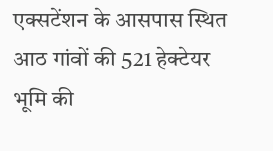एक्सटेंशन के आसपास स्थित आठ गांवों की 521 हेक्टेयर भूमि की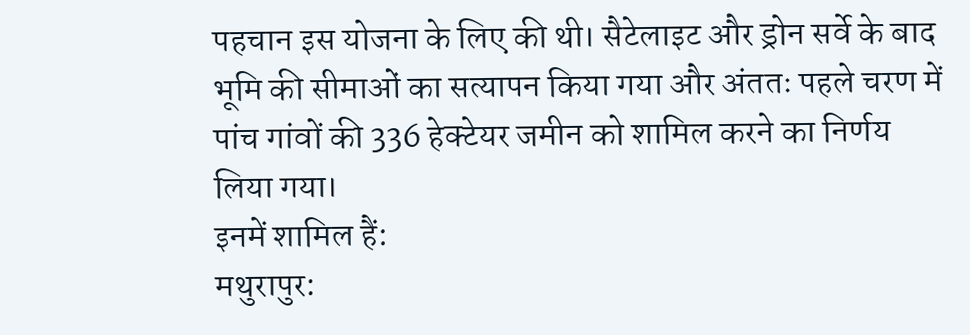पहचान इस योजना के लिए की थी। सैटेलाइट और ड्रोन सर्वे के बाद भूमि की सीमाओं का सत्यापन किया गया और अंततः पहले चरण में पांच गांवों की 336 हेक्टेयर जमीन को शामिल करने का निर्णय लिया गया।
इनमें शामिल हैं:
मथुरापुर: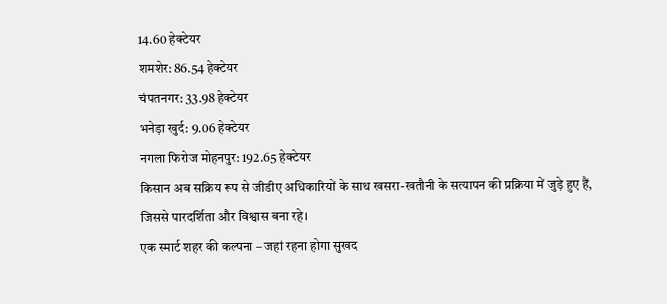14.60 हेक्टेयर
शमशेर: 86.54 हेक्टेयर
चंपतनगर: 33.98 हेक्टेयर
भनेड़ा खुर्द: 9.06 हेक्टेयर
नगला फिरोज मोहनपुर: 192.65 हेक्टेयर
किसान अब सक्रिय रूप से जीडीए अधिकारियों के साथ खसरा-खतौनी के सत्यापन की प्रक्रिया में जुड़े हुए हैं, जिससे पारदर्शिता और विश्वास बना रहे।
एक स्मार्ट शहर की कल्पना – जहां रहना होगा सुखद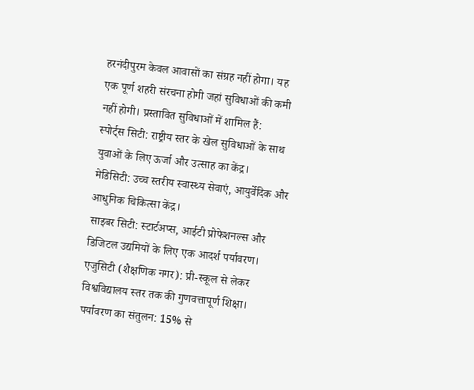हरनंदीपुरम केवल आवासों का संग्रह नहीं होगा। यह एक पूर्ण शहरी संरचना होगी जहां सुविधाओं की कमी नहीं होगी। प्रस्तावित सुविधाओं में शामिल हैं:
स्पोर्ट्स सिटी: राष्ट्रीय स्तर के खेल सुविधाओं के साथ युवाओं के लिए ऊर्जा और उत्साह का केंद्र।
मेडिसिटी: उच्च स्तरीय स्वास्थ्य सेवाएं, आयुर्वेदिक और आधुनिक चिकित्सा केंद्र।
साइबर सिटी: स्टार्टअप्स, आईटी प्रोफेशनल्स और डिजिटल उद्यमियों के लिए एक आदर्श पर्यावरण।
एजुसिटी (शैक्षणिक नगर): प्री-स्कूल से लेकर विश्वविद्यालय स्तर तक की गुणवत्तापूर्ण शिक्षा।
पर्यावरण का संतुलन: 15% से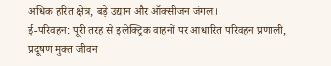अधिक हरित क्षेत्र, बड़े उद्यान और ऑक्सीजन जंगल।
ई-परिवहन: पूरी तरह से इलेक्ट्रिक वाहनों पर आधारित परिवहन प्रणाली, प्रदूषण मुक्त जीवन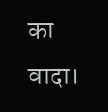का वादा।